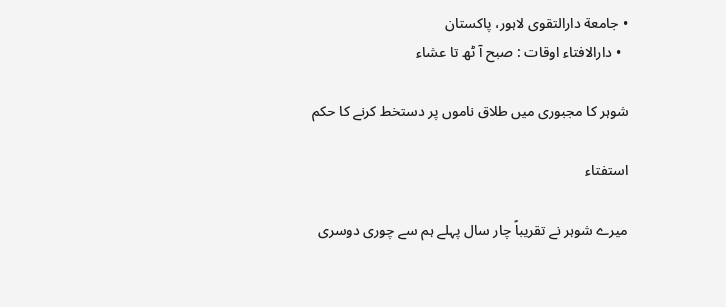• جامعة دارالتقوی لاہور، پاکستان
  • دارالافتاء اوقات : صبح آ ٹھ تا عشاء

شوہر کا مجبوری میں طلاق ناموں پر دستخط کرنے کا حکم

استفتاء

میرے شوہر نے تقریباً چار سال پہلے ہم سے چوری دوسری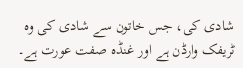شادی کی، جس خاتون سے شادی کی وہ ٹریفک وارڈن ہے اور غنڈہ صفت عورت ہے۔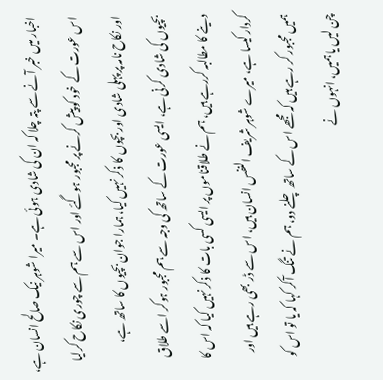اخبار میں خبر آنے سے پتہ چلا کہ ان کی شادی ہوئی ہے۔ میرا شوہر نیک صالح انسان ہے، اس عورت کے خود کو پیش کرنے پر مجبور ہوگئے اور اس سے ہم سے چوری نکاح کرلیا اور نکاح نامہ پر پہلی شادی اور بچوں کا ذکر نہیں کیا، ہمارا جوان بچیوں کا ساتھ ہے، بچیوں کی شادی کرنی ہے، ایسی عورت کے ساتھ کی وجہ سے ہم مجبور ہوکر اسے طلاق دینے کا مطالبہ کررہے ہیں، ہم نے طلاقناموں پر ایسی کسی بات کا ذکر نہیں کیا کہ اس کا کردار کیسا ہے، میرے شوہر شریف النفس انسان ہیں، اس سے ڈر بھی رہے ہیں اور ہمیں مجبور کر رہے ہیں کہ مجھے اس کے ساتھ چلنے دو، ہم نے تنگ آکر کہا کہ یا تو اس کو چن لیں یا ہمیں، انہوں نے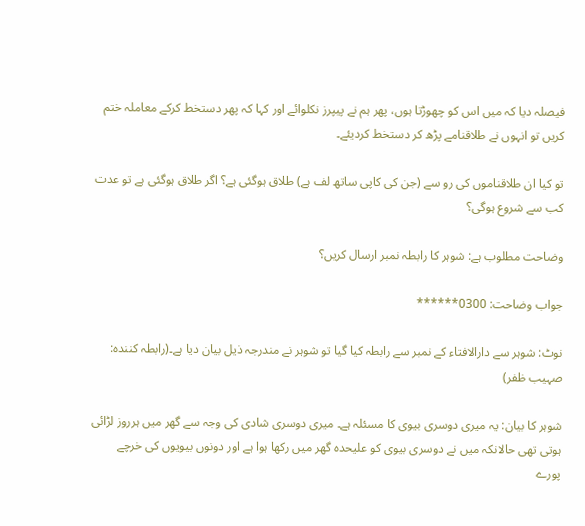فیصلہ دیا کہ میں اس کو چھوڑتا ہوں، پھر ہم نے پیپرز نکلوائے اور کہا کہ پھر دستخط کرکے معاملہ ختم کریں تو انہوں نے طلاقنامے پڑھ کر دستخط کردیئے۔

تو کیا ان طلاقناموں کی رو سے (جن کی کاپی ساتھ لف ہے) طلاق ہوگئی ہے؟ اگر طلاق ہوگئی ہے تو عدت کب سے شروع ہوگی؟

وضاحت مطلوب ہے: شوہر کا رابطہ نمبر ارسال کریں؟

جواب وضاحت: 0300******

نوٹ: شوہر سے دارالافتاء کے نمبر سے رابطہ کیا گیا تو شوہر نے مندرجہ ذیل بیان دیا ہے۔(رابطہ کنندہ: صہیب ظفر)

شوہر کا بیان: یہ میری دوسری بیوی کا مسئلہ ہے۔ میری دوسری شادی کی وجہ سے گھر میں ہرروز لڑائی ہوتی تھی حالانکہ میں نے دوسری بیوی کو علیحدہ گھر میں رکھا ہوا ہے اور دونوں بیویوں کی خرچے پورے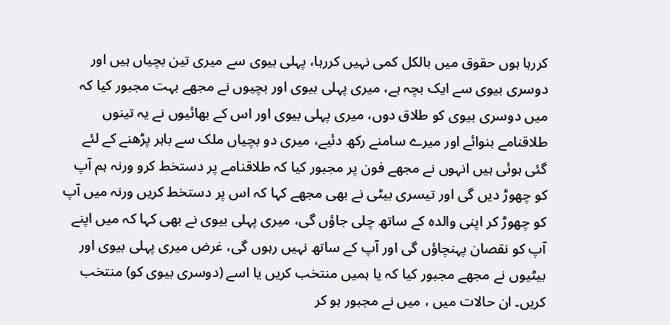کررہا ہوں حقوق میں بالکل کمی نہیں کررہا، پہلی بیوی سے میری تین بچیاں ہیں اور دوسری بیوی سے ایک بچہ ہے، میری پہلی بیوی اور بچیوں نے مجھے بہت مجبور کیا کہ میں دوسری بیوی کو طلاق دوں، میری پہلی بیوی اور اس کے بھائیوں نے یہ تینوں طلاقنامے بنوائے اور میرے سامنے رکھ دئیے، میری دو بچیاں ملک سے باہر پڑھنے کے لئے گئی ہوئی ہیں انہوں نے مجھے فون پر مجبور کیا کہ طلاقنامے پر دستخط کرو ورنہ ہم آپ کو چھوڑ دیں گی اور تیسری بیٹی نے بھی مجھے کہا کہ اس پر دستخط کریں ورنہ میں آپ کو چھوڑ کر اپنی والدہ کے ساتھ چلی جاؤں گی، میری پہلی بیوی نے بھی کہا کہ میں اپنے آپ کو نقصان پہنچاؤں گی اور آپ کے ساتھ نہیں رہوں گی، غرض میری پہلی بیوی اور بیٹیوں نے مجھے مجبور کیا کہ یا ہمیں منتخب کریں یا اسے (دوسری بیوی کو) منتخب کریں۔ ان حالات میں ، میں نے مجبور ہو کر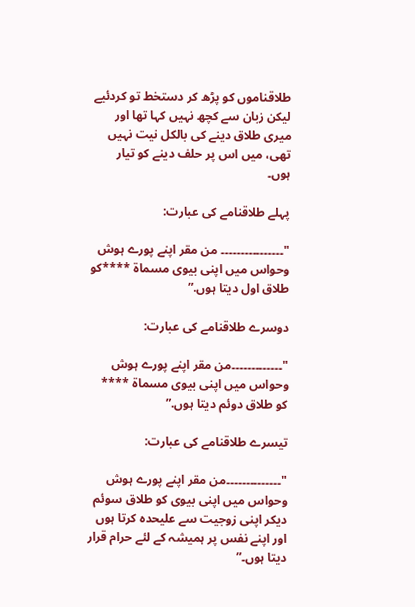طلاقناموں کو پڑھ کر دستخط تو کردئیے لیکن زبان سے کچھ نہیں کہا تھا اور میری طلاق دینے کی بالکل نیت نہیں تھی، میں اس پر حلف دینے کو تیار ہوں۔

پہلے طلاقنامے کی عبارت:

"۔۔۔۔۔۔۔۔۔۔۔۔۔۔۔۔ من مقر اپنے پورے ہوش وحواس میں اپنی بیوی مسماۃ ****کو طلاق اول دیتا ہوں.”

دوسرے طلاقنامے کی عبارت:

"۔۔۔۔۔۔۔۔۔۔۔۔۔من مقر اپنے پورے ہوش وحواس میں اپنی بیوی مسماۃ **** کو طلاق دوئم دیتا ہوں.”

تیسرے طلاقنامے کی عبارت:

"۔۔۔۔۔۔۔۔۔۔۔۔۔۔من مقر اپنے پورے ہوش وحواس میں اپنی بیوی کو طلاق سوئم دیکر اپنی زوجیت سے علیحدہ کرتا ہوں اور اپنے نفس پر ہمیشہ کے لئے حرام قرار دیتا ہوں۔”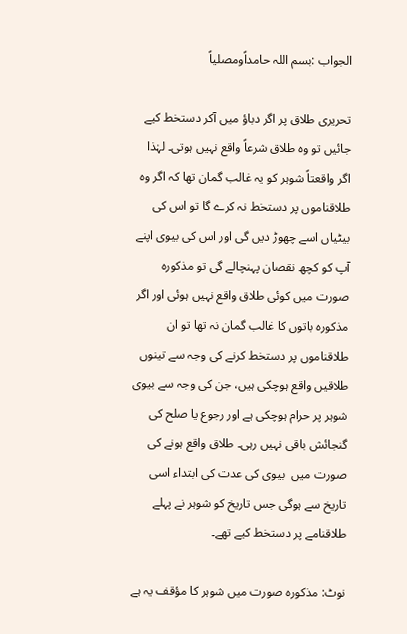الجواب :بسم اللہ حامداًومصلیاً

تحریری طلاق پر اگر دباؤ میں آکر دستخط کیے جائیں تو وہ طلاق شرعاً واقع نہیں ہوتی۔ لہٰذا اگر واقعتاً شوہر کو یہ غالب گمان تھا کہ اگر وہ طلاقناموں پر دستخط نہ کرے گا تو اس کی بیٹیاں اسے چھوڑ دیں گی اور اس کی بیوی اپنے آپ کو کچھ نقصان پہنچالے گی تو مذکورہ صورت میں کوئی طلاق واقع نہیں ہوئی اور اگر مذکورہ باتوں کا غالب گمان نہ تھا تو ان طلاقناموں پر دستخط کرنے کی وجہ سے تینوں طلاقیں واقع ہوچکی ہیں، جن کی وجہ سے بیوی شوہر پر حرام ہوچکی ہے اور رجوع یا صلح کی گنجائش باقی نہیں رہی۔ طلاق واقع ہونے کی صورت میں  بیوی کی عدت کی ابتداء اسی تاریخ سے ہوگی جس تاریخ کو شوہر نے پہلے طلاقنامے پر دستخط کیے تھے۔

نوٹ: مذکورہ صورت میں شوہر کا مؤقف یہ ہے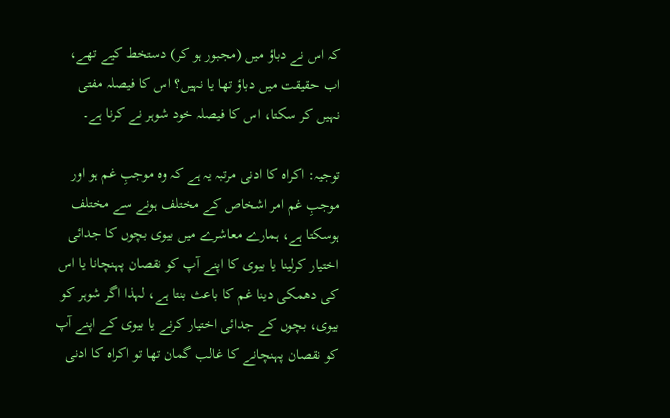کہ اس نے دباؤ میں (مجبور ہو کر) دستخط کیے تھے، اب حقیقت میں دباؤ تھا یا نہیں؟ اس کا فیصلہ مفتی نہیں کر سکتا، اس کا فیصلہ خود شوہر نے کرنا ہے۔

توجیہ: اکراہ کا ادنی مرتبہ یہ ہے کہ وہ موجبِ غم ہو اور موجبِ غم امر اشخاص کے مختلف ہونے سے مختلف ہوسکتا ہے، ہمارے معاشرے میں بیوی بچوں کا جدائی اختیار کرلینا یا بیوی کا اپنے آپ کو نقصان پہنچانا یا اس کی دھمکی دینا غم کا باعث بنتا ہے، لہذا اگر شوہر کو بیوی، بچوں کے جدائی اختیار کرنے یا بیوی کے اپنے آپ کو نقصان پہنچانے کا غالب گمان تھا تو اکراہ کا ادنی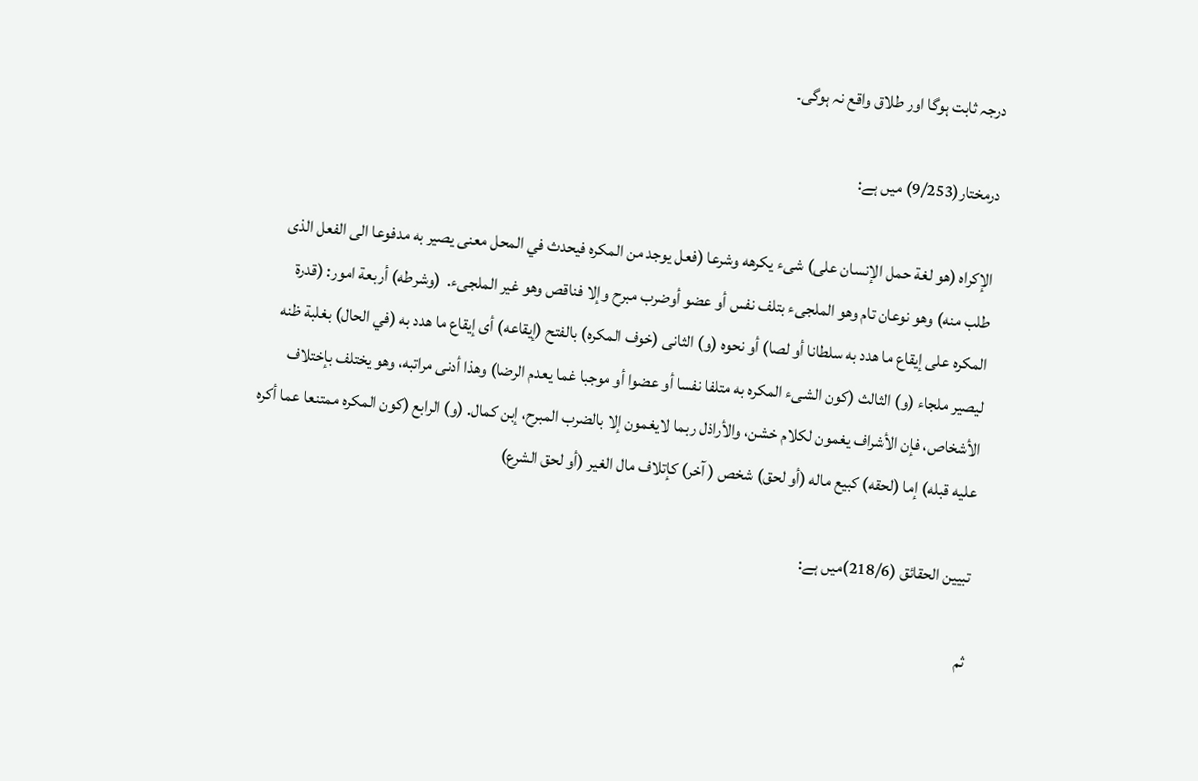درجہ ثابت ہوگا اور طلاق واقع نہ ہوگی۔

درمختار(9/253) میں ہے:

الإكراه (هو لغة حمل الإنسان على) شىء يكرهه وشرعا (فعل يوجد من المكره فيحدث في المحل معنى يصير به مدفوعا الى الفعل الذى طلب منه) وهو نوعان تام وهو الملجىء بتلف نفس أو عضو أوضرب مبرح وإلا فناقص وهو غير الملجىء.  (وشرطه) أربعة امور: (قدرة المكره على إيقاع ما هدد به سلطانا أو لصا) أو نحوه (و) الثانى (خوف المكره) بالفتح (إيقاعه) أى إيقاع ما هدد به (في الحال) بغلبة ظنه ليصير ملجاء (و) الثالث (كون الشىء المكره به متلفا نفسا أو عضوا أو موجبا غما يعدم الرضا) وهذا أدنى مراتبه، وهو يختلف بإختلاف الأشخاص، فإن الأشراف يغمون لكلام خشن، والأراذل ربما لايغمون إلا بالضرب المبرح، إبن كمال. (و) الرابع (كون المكره ممتنعا عما أكره عليه قبله) إما (لحقه) كبيع ماله (أو لحق) شخص ( آخر) كإتلاف مال الغير (أو لحق الشرع)

تبیین الحقائق (218/6)میں ہے:

ثم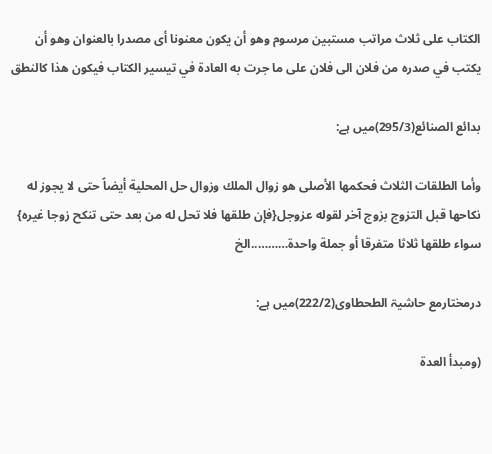الكتاب على ثلاث مراتب مستبين مرسوم وهو أن يكون معنونا أى مصدرا بالعنوان وهو أن يكتب في صدره من فلان الى فلان على ما جرت به العادة في تيسير الكتاب فيكون هذا كالنطق

بدائع الصنائع(295/3)میں ہے:

وأما الطلقات الثلاث فحكمها الأصلى هو زوال الملك وزوال حل المحلية أيضاً حتى لا يجوز له نكاحها قبل التزوج بزوج آخر لقوله عزوجل{فإن طلقها فلا تحل له من بعد حتى تنكح زوجا غيره} سواء طلقها ثلاثا متفرقا أو جملة واحدة………..الخ

درمختارمع حاشیۃ الطحطاوی(222/2)میں ہے:

(ومبدأ العدة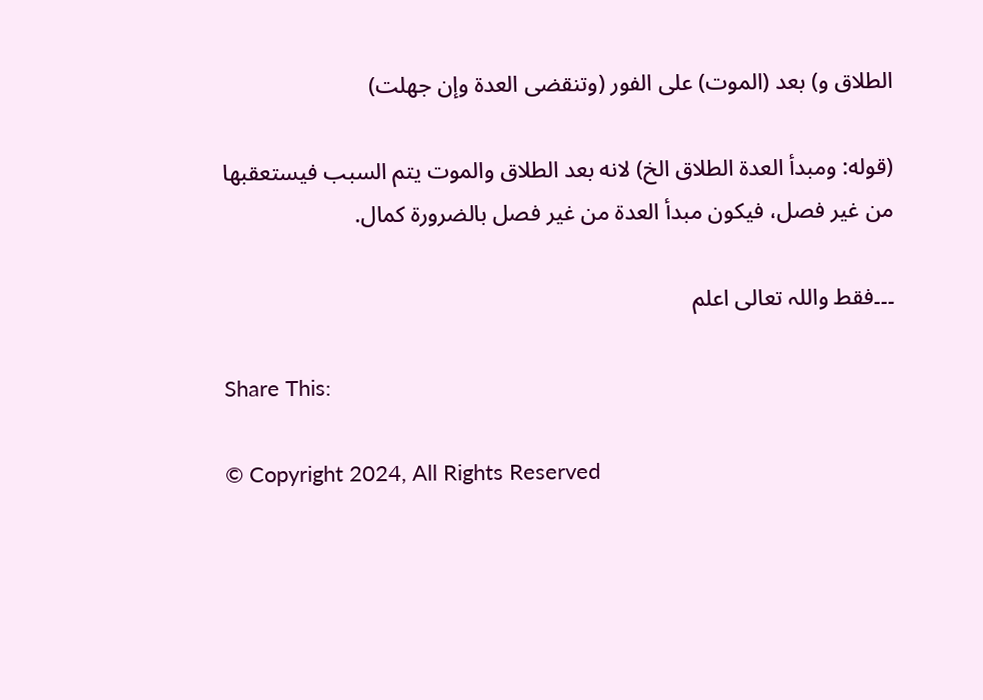الطلاق و) بعد (الموت) على الفور (وتنقضى العدة وإن جهلت)

(قوله: ومبدأ العدة الطلاق الخ) لانه بعد الطلاق والموت يتم السبب فيستعقبها من غير فصل، فيكون مبدأ العدة من غير فصل بالضرورة كمال.

۔۔۔فقط واللہ تعالی اعلم

Share This:

© Copyright 2024, All Rights Reserved